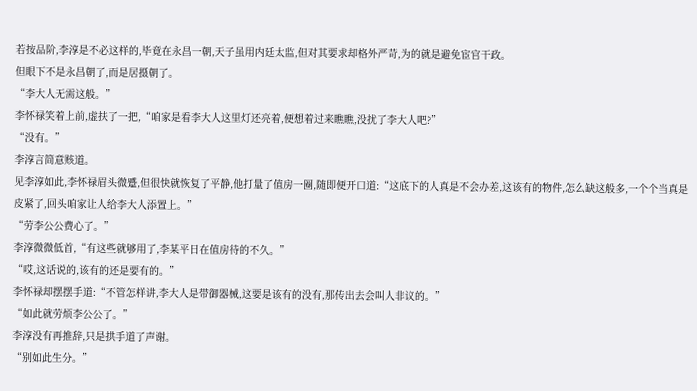若按品阶,李淳是不必这样的,毕竟在永昌一朝,天子虽用内廷太监,但对其要求却格外严苛,为的就是避免宦官干政。
但眼下不是永昌朝了,而是居摄朝了。
“李大人无需这般。”
李怀禄笑着上前,虚扶了一把,“咱家是看李大人这里灯还亮着,便想着过来瞧瞧,没扰了李大人吧?”
“没有。”
李淳言简意赅道。
见李淳如此,李怀禄眉头微蹙,但很快就恢复了平静,他打量了值房一圈,随即便开口道:“这底下的人真是不会办差,这该有的物件,怎么缺这般多,一个个当真是皮紧了,回头咱家让人给李大人添置上。”
“劳李公公费心了。”
李淳微微低首,“有这些就够用了,李某平日在值房待的不久。”
“哎,这话说的,该有的还是要有的。”
李怀禄却摆摆手道:“不管怎样讲,李大人是带御器械,这要是该有的没有,那传出去会叫人非议的。”
“如此就劳烦李公公了。”
李淳没有再推辞,只是拱手道了声谢。
“别如此生分。”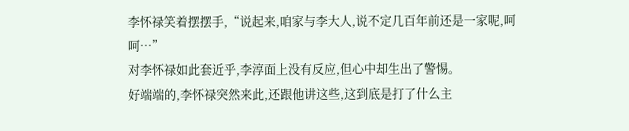李怀禄笑着摆摆手,“说起来,咱家与李大人,说不定几百年前还是一家呢,呵呵…”
对李怀禄如此套近乎,李淳面上没有反应,但心中却生出了警惕。
好端端的,李怀禄突然来此,还跟他讲这些,这到底是打了什么主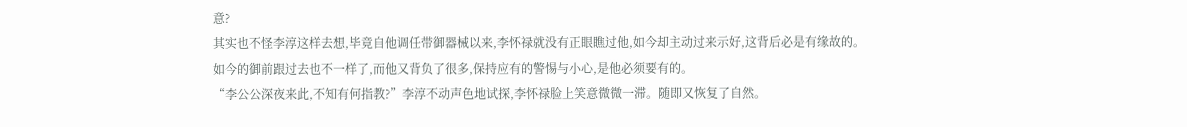意?
其实也不怪李淳这样去想,毕竟自他调任带御器械以来,李怀禄就没有正眼瞧过他,如今却主动过来示好,这背后必是有缘故的。
如今的御前跟过去也不一样了,而他又背负了很多,保持应有的警惕与小心,是他必须要有的。
“李公公深夜来此,不知有何指教?”李淳不动声色地试探,李怀禄脸上笑意微微一滞。随即又恢复了自然。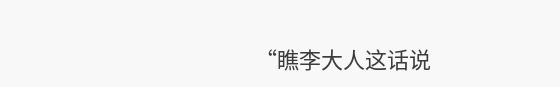“瞧李大人这话说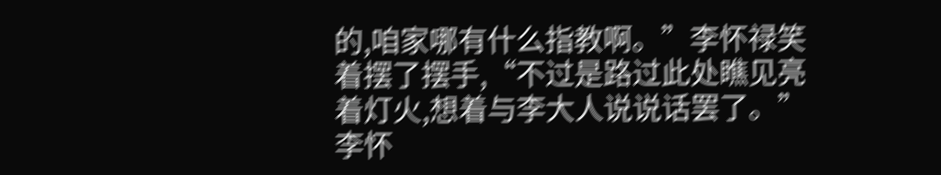的,咱家哪有什么指教啊。”李怀禄笑着摆了摆手,“不过是路过此处瞧见亮着灯火,想着与李大人说说话罢了。”
李怀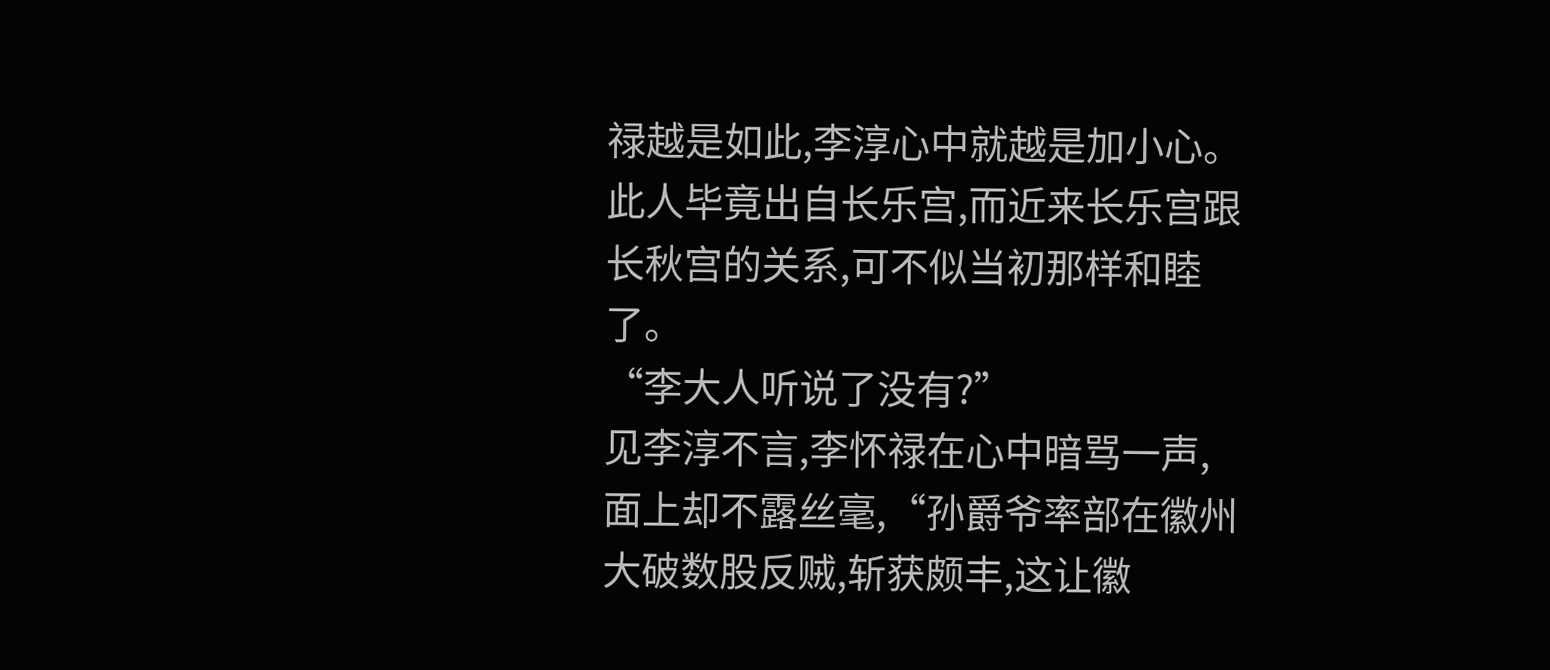禄越是如此,李淳心中就越是加小心。
此人毕竟出自长乐宫,而近来长乐宫跟长秋宫的关系,可不似当初那样和睦了。
“李大人听说了没有?”
见李淳不言,李怀禄在心中暗骂一声,面上却不露丝毫,“孙爵爷率部在徽州大破数股反贼,斩获颇丰,这让徽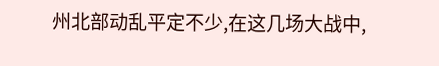州北部动乱平定不少,在这几场大战中,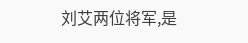刘艾两位将军,是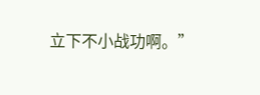立下不小战功啊。”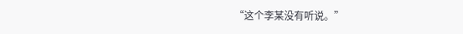“这个李某没有听说。”